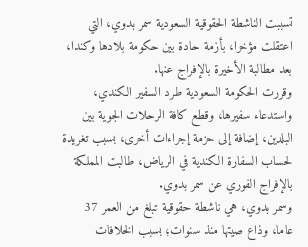تسببت الناشطة الحقوقية السعودية سمر بدوي، التي اعتقلت مؤخرا، بأزمة حادة بين حكومة بلادها وكندا، بعد مطالبة الأخيرة بالإفراج عنها.
وقررت الحكومة السعودية طرد السفير الكندي، واستدعاء سفيرها، وقطع كافة الرحلات الجوية بين البلدين، إضافة إلى حزمة إجراءات أخرى، بسبب تغريدة لحساب السفارة الكندية في الرياض، طالبت المملكة بالإفراج الفوري عن سمر بدوي.
وسمر بدوي، هي ناشطة حقوقية تبلغ من العمر 37 عاما، وذاع صيتها منذ سنوات؛ بسبب الخلافات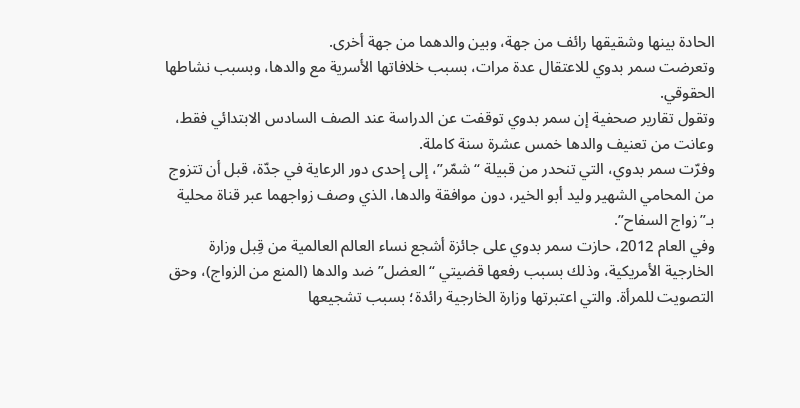الحادة بينها وشقيقها رائف من جهة، وبين والدهما من جهة أخرى.
وتعرضت سمر بدوي للاعتقال عدة مرات، بسبب خلافاتها الأسرية مع والدها، وبسبب نشاطها الحقوقي.
وتقول تقارير صحفية إن سمر بدوي توقفت عن الدراسة عند الصف السادس الابتدائي فقط، وعانت من تعنيف والدها خمس عشرة سنة كاملة.
وفرّت سمر بدوي، التي تنحدر من قبيلة “شمّر”، إلى إحدى دور الرعاية في جدّة، قبل أن تتزوج من المحامي الشهير وليد أبو الخير، دون موافقة والدها، الذي وصف زواجهما عبر قناة محلية بـ”زواج السفاح”.
وفي العام 2012، حازت سمر بدوي على جائزة أشجع نساء العالم العالمية من قِبل وزارة الخارجية الأمريكية، وذلك بسبب رفعها قضيتي “العضل” ضد والدها (المنع من الزواج)، وحق التصويت للمرأة. والتي اعتبرتها وزارة الخارجية رائدة؛ بسبب تشجيعها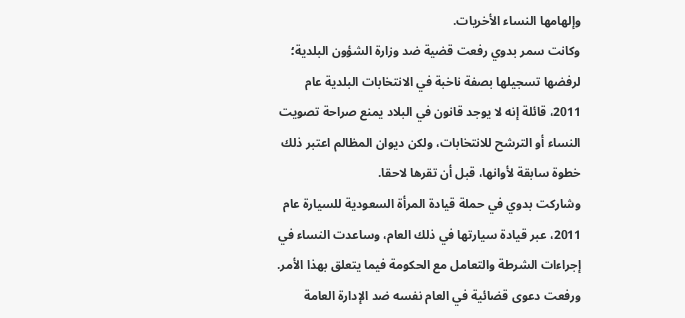وإلهامها النساء الأخريات.
وكانت سمر بدوي رفعت قضية ضد وزارة الشؤون البلدية؛ لرفضها تسجيلها بصفة ناخبة في الانتخابات البلدية عام 2011، قائلة إنه لا يوجد قانون في البلاد يمنع صراحة تصويت النساء أو الترشح للانتخابات، ولكن ديوان المظالم اعتبر ذلك خطوة سابقة لأوانها، قبل أن تقرها لاحقا.
وشاركت بدوي في حملة قيادة المرأة السعودية للسيارة عام 2011، عبر قيادة سيارتها في ذلك العام، وساعدت النساء في إجراءات الشرطة والتعامل مع الحكومة فيما يتعلق بهذا الأمر.
ورفعت دعوى قضائية في العام نفسه ضد الإدارة العامة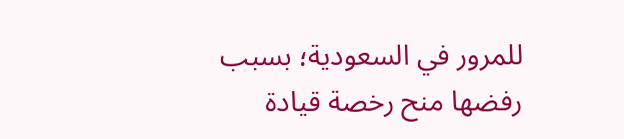للمرور في السعودية؛ بسبب رفضها منح رخصة قيادة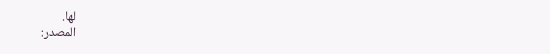لها.
المصدر: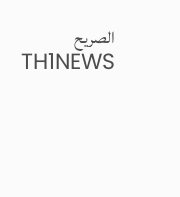الصريح
TH1NEWS